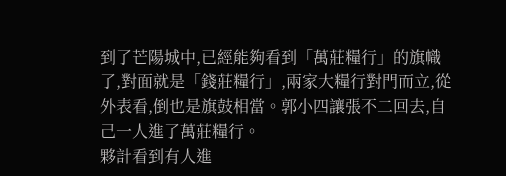到了芒陽城中,已經能夠看到「萬莊糧行」的旗幟了,對面就是「錢莊糧行」,兩家大糧行對門而立,從外表看,倒也是旗鼓相當。郭小四讓張不二回去,自己一人進了萬莊糧行。
夥計看到有人進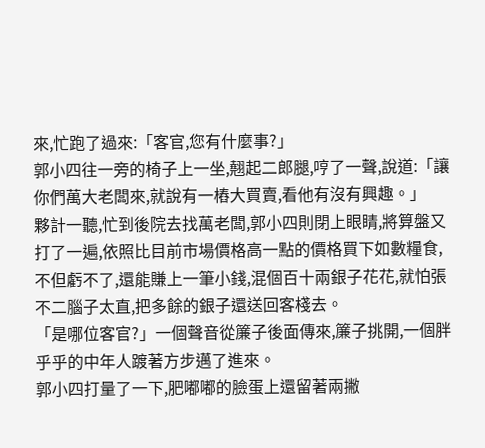來,忙跑了過來:「客官,您有什麼事?」
郭小四往一旁的椅子上一坐,翹起二郎腿,哼了一聲,說道:「讓你們萬大老闆來,就說有一樁大買賣,看他有沒有興趣。」
夥計一聽,忙到後院去找萬老闆,郭小四則閉上眼睛,將算盤又打了一遍,依照比目前市場價格高一點的價格買下如數糧食,不但虧不了,還能賺上一筆小錢,混個百十兩銀子花花,就怕張不二腦子太直,把多餘的銀子還送回客棧去。
「是哪位客官?」一個聲音從簾子後面傳來,簾子挑開,一個胖乎乎的中年人踱著方步邁了進來。
郭小四打量了一下,肥嘟嘟的臉蛋上還留著兩撇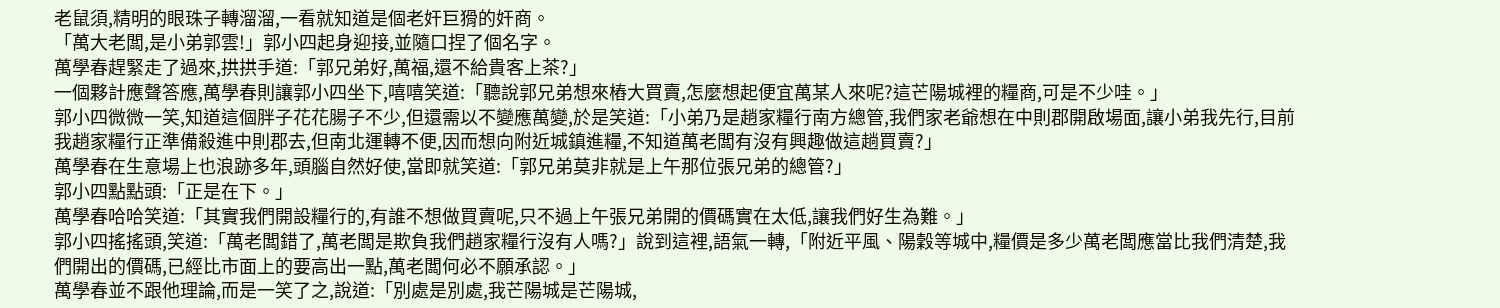老鼠須,精明的眼珠子轉溜溜,一看就知道是個老奸巨猾的奸商。
「萬大老闆,是小弟郭雲!」郭小四起身迎接,並隨口捏了個名字。
萬學春趕緊走了過來,拱拱手道:「郭兄弟好,萬福,還不給貴客上茶?」
一個夥計應聲答應,萬學春則讓郭小四坐下,嘻嘻笑道:「聽說郭兄弟想來樁大買賣,怎麼想起便宜萬某人來呢?這芒陽城裡的糧商,可是不少哇。」
郭小四微微一笑,知道這個胖子花花腸子不少,但還需以不變應萬變,於是笑道:「小弟乃是趙家糧行南方總管,我們家老爺想在中則郡開啟場面,讓小弟我先行,目前我趙家糧行正準備殺進中則郡去,但南北運轉不便,因而想向附近城鎮進糧,不知道萬老闆有沒有興趣做這趟買賣?」
萬學春在生意場上也浪跡多年,頭腦自然好使,當即就笑道:「郭兄弟莫非就是上午那位張兄弟的總管?」
郭小四點點頭:「正是在下。」
萬學春哈哈笑道:「其實我們開設糧行的,有誰不想做買賣呢,只不過上午張兄弟開的價碼實在太低,讓我們好生為難。」
郭小四搖搖頭,笑道:「萬老闆錯了,萬老闆是欺負我們趙家糧行沒有人嗎?」說到這裡,語氣一轉,「附近平風、陽穀等城中,糧價是多少萬老闆應當比我們清楚,我們開出的價碼,已經比市面上的要高出一點,萬老闆何必不願承認。」
萬學春並不跟他理論,而是一笑了之,說道:「別處是別處,我芒陽城是芒陽城,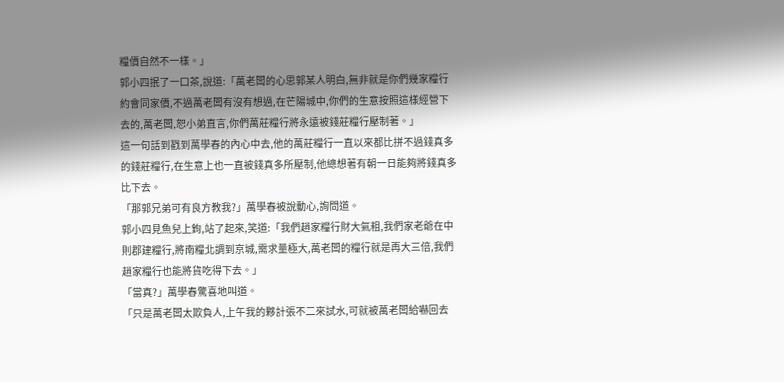糧價自然不一樣。」
郭小四抿了一口茶,說道:「萬老闆的心思郭某人明白,無非就是你們幾家糧行約會同家價,不過萬老闆有沒有想過,在芒陽城中,你們的生意按照這樣經營下去的,萬老闆,恕小弟直言,你們萬莊糧行將永遠被錢莊糧行壓制著。」
這一句話到戳到萬學春的內心中去,他的萬莊糧行一直以來都比拼不過錢真多的錢莊糧行,在生意上也一直被錢真多所壓制,他總想著有朝一日能夠將錢真多比下去。
「那郭兄弟可有良方教我?」萬學春被說動心,詢問道。
郭小四見魚兒上鉤,站了起來,笑道:「我們趙家糧行財大氣粗,我們家老爺在中則郡建糧行,將南糧北調到京城,需求量極大,萬老闆的糧行就是再大三倍,我們趙家糧行也能將貨吃得下去。」
「當真?」萬學春驚喜地叫道。
「只是萬老闆太欺負人,上午我的夥計張不二來試水,可就被萬老闆給嚇回去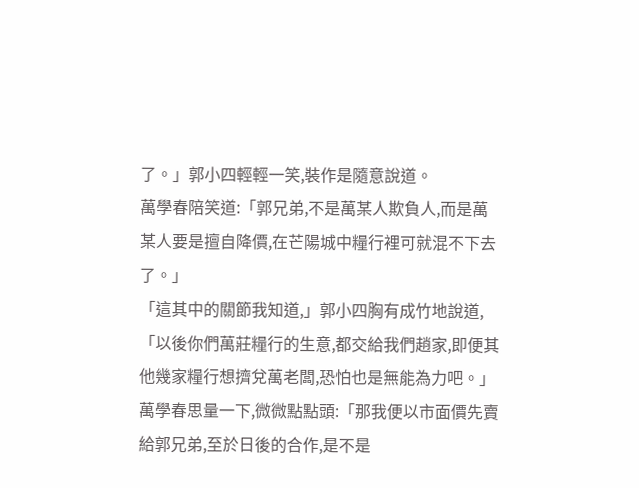了。」郭小四輕輕一笑,裝作是隨意說道。
萬學春陪笑道:「郭兄弟,不是萬某人欺負人,而是萬某人要是擅自降價,在芒陽城中糧行裡可就混不下去了。」
「這其中的關節我知道,」郭小四胸有成竹地說道,「以後你們萬莊糧行的生意,都交給我們趙家,即便其他幾家糧行想擠兌萬老闆,恐怕也是無能為力吧。」
萬學春思量一下,微微點點頭:「那我便以市面價先賣給郭兄弟,至於日後的合作,是不是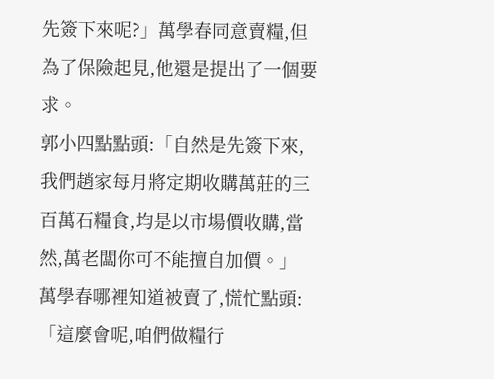先簽下來呢?」萬學春同意賣糧,但為了保險起見,他還是提出了一個要求。
郭小四點點頭:「自然是先簽下來,我們趙家每月將定期收購萬莊的三百萬石糧食,均是以市場價收購,當然,萬老闆你可不能擅自加價。」
萬學春哪裡知道被賣了,慌忙點頭:「這麼會呢,咱們做糧行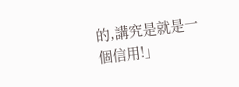的,講究是就是一個信用!」